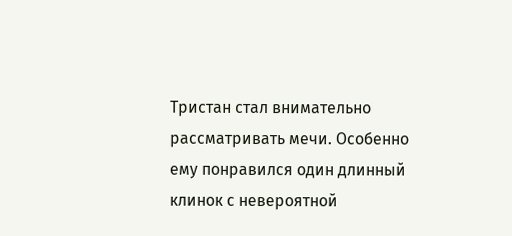Тристан стал внимательно рассматривать мечи. Особенно ему понравился один длинный клинок с невероятной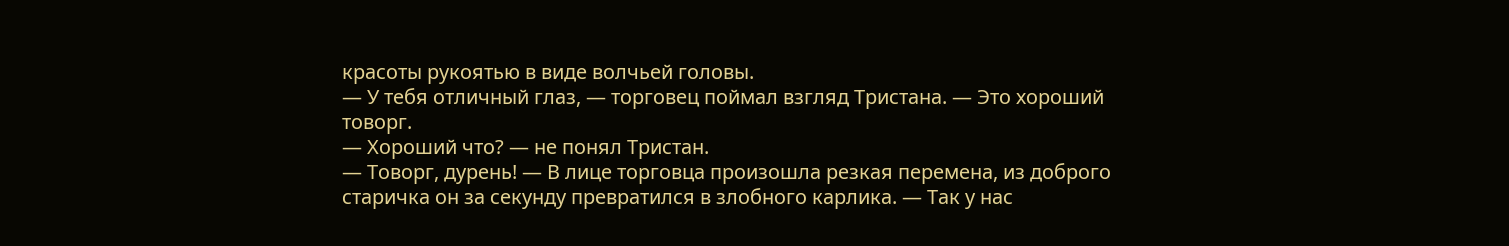красоты рукоятью в виде волчьей головы.
— У тебя отличный глаз, — торговец поймал взгляд Тристана. — Это хороший товорг.
— Хороший что? — не понял Тристан.
— Товорг, дурень! — В лице торговца произошла резкая перемена, из доброго старичка он за секунду превратился в злобного карлика. — Так у нас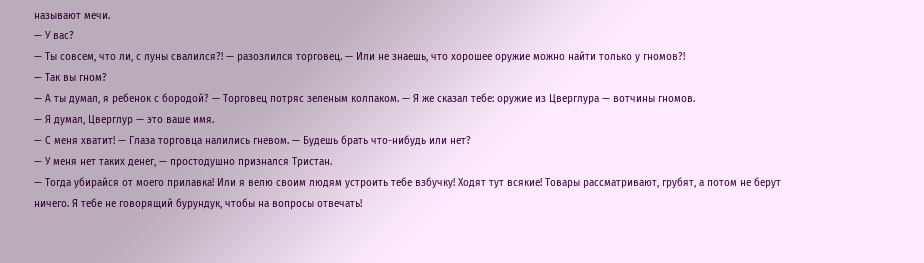называют мечи.
— У вас?
— Ты совсем, что ли, с луны свалился?! — разозлился торговец. — Или не знаешь, что хорошее оружие можно найти только у гномов?!
— Так вы гном?
— А ты думал, я ребенок с бородой? — Торговец потряс зеленым колпаком. — Я же сказал тебе: оружие из Цверглура — вотчины гномов.
— Я думал, Цверглур — это ваше имя.
— С меня хватит! — Глаза торговца налились гневом. — Будешь брать что-нибудь или нет?
— У меня нет таких денег, — простодушно признался Тристан.
— Тогда убирайся от моего прилавка! Или я велю своим людям устроить тебе взбучку! Ходят тут всякие! Товары рассматривают, грубят, а потом не берут ничего. Я тебе не говорящий бурундук, чтобы на вопросы отвечать!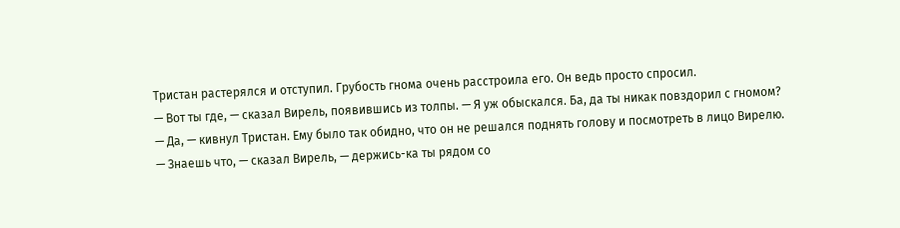Тристан растерялся и отступил. Грубость гнома очень расстроила его. Он ведь просто спросил.
— Вот ты где, — сказал Вирель, появившись из толпы. — Я уж обыскался. Ба, да ты никак повздорил с гномом?
— Да, — кивнул Тристан. Ему было так обидно, что он не решался поднять голову и посмотреть в лицо Вирелю.
— Знаешь что, — сказал Вирель, — держись-ка ты рядом со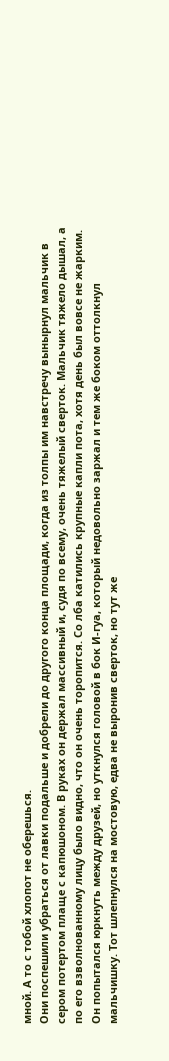мной. А то с тобой хлопот не оберешься.
Они поспешили убраться от лавки подальше и добрели до другого конца площади, когда из толпы им навстречу вынырнул мальчик в сером потертом плаще с капюшоном. В руках он держал массивный и, судя по всему, очень тяжелый сверток. Мальчик тяжело дышал, а по его взволнованному лицу было видно, что он очень торопится. Со лба катились крупные капли пота, хотя день был вовсе не жарким. Он попытался юркнуть между друзей, но уткнулся головой в бок И-гуа, который недовольно заржал и тем же боком оттолкнул мальчишку. Тот шлепнулся на мостовую, едва не выронив сверток, но тут же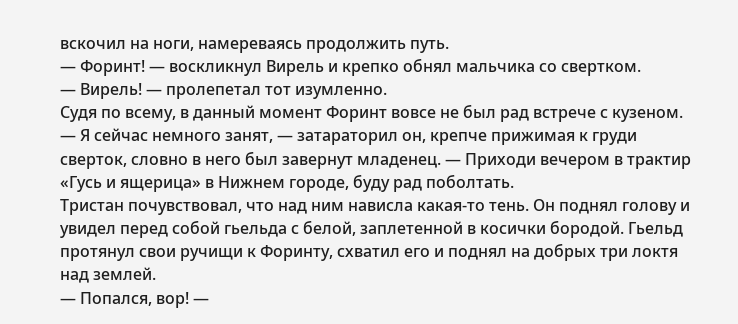вскочил на ноги, намереваясь продолжить путь.
— Форинт! — воскликнул Вирель и крепко обнял мальчика со свертком.
— Вирель! — пролепетал тот изумленно.
Судя по всему, в данный момент Форинт вовсе не был рад встрече с кузеном.
— Я сейчас немного занят, — затараторил он, крепче прижимая к груди сверток, словно в него был завернут младенец. — Приходи вечером в трактир «Гусь и ящерица» в Нижнем городе, буду рад поболтать.
Тристан почувствовал, что над ним нависла какая-то тень. Он поднял голову и увидел перед собой гьельда с белой, заплетенной в косички бородой. Гьельд протянул свои ручищи к Форинту, схватил его и поднял на добрых три локтя над землей.
— Попался, вор! —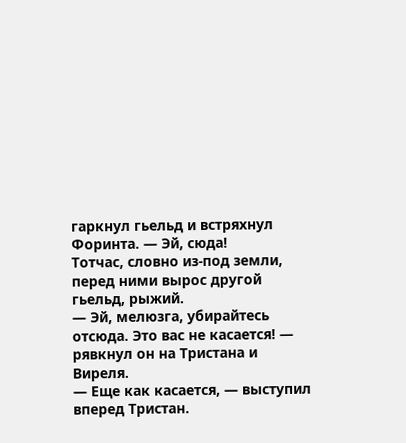гаркнул гьельд и встряхнул Форинта. — Эй, сюда!
Тотчас, словно из-под земли, перед ними вырос другой гьельд, рыжий.
— Эй, мелюзга, убирайтесь отсюда. Это вас не касается! — рявкнул он на Тристана и Виреля.
— Еще как касается, — выступил вперед Тристан.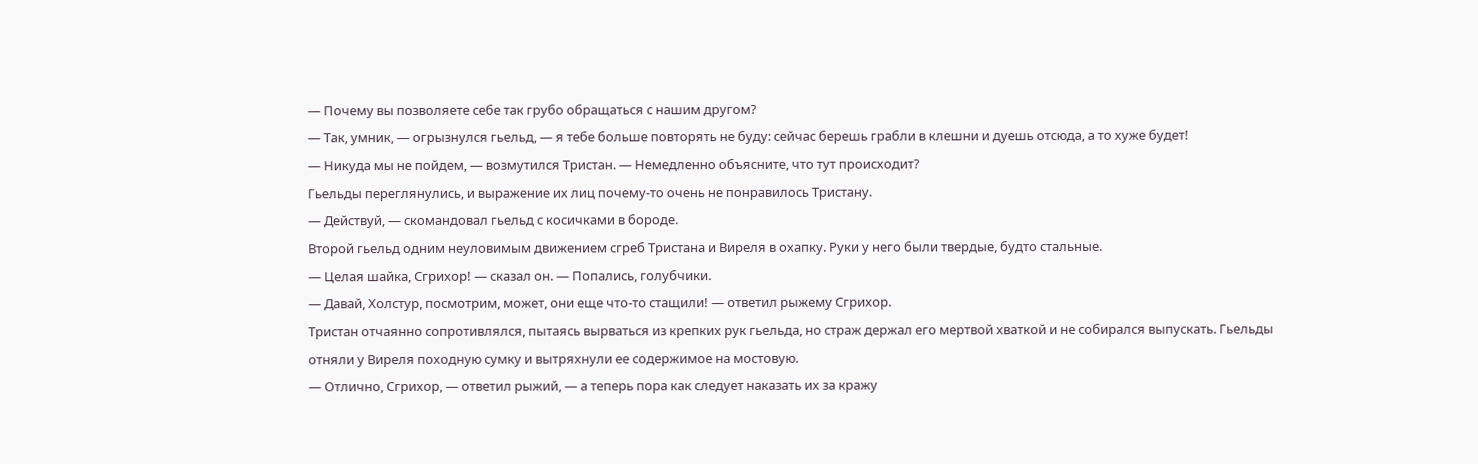— Почему вы позволяете себе так грубо обращаться с нашим другом?
— Так, умник, — огрызнулся гьельд, — я тебе больше повторять не буду: сейчас берешь грабли в клешни и дуешь отсюда, а то хуже будет!
— Никуда мы не пойдем, — возмутился Тристан. — Немедленно объясните, что тут происходит?
Гьельды переглянулись, и выражение их лиц почему-то очень не понравилось Тристану.
— Действуй, — скомандовал гьельд с косичками в бороде.
Второй гьельд одним неуловимым движением сгреб Тристана и Виреля в охапку. Руки у него были твердые, будто стальные.
— Целая шайка, Сгрихор! — сказал он. — Попались, голубчики.
— Давай, Холстур, посмотрим, может, они еще что-то стащили! — ответил рыжему Сгрихор.
Тристан отчаянно сопротивлялся, пытаясь вырваться из крепких рук гьельда, но страж держал его мертвой хваткой и не собирался выпускать. Гьельды отняли у Виреля походную сумку и вытряхнули ее содержимое на мостовую.
— Отлично, Сгрихор, — ответил рыжий, — а теперь пора как следует наказать их за кражу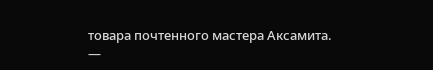товара почтенного мастера Аксамита.
—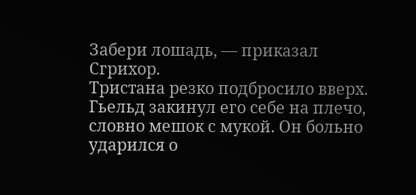Забери лошадь, — приказал Сгрихор.
Тристана резко подбросило вверх. Гьельд закинул его себе на плечо, словно мешок с мукой. Он больно ударился о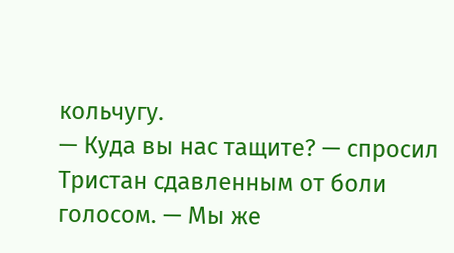кольчугу.
— Куда вы нас тащите? — спросил Тристан сдавленным от боли голосом. — Мы же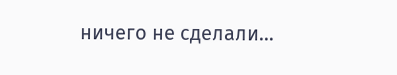ничего не сделали…